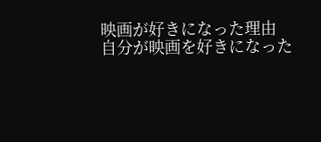映画が好きになった理由
自分が映画を好きになった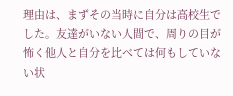理由は、まずその当時に自分は高校生でした。友達がいない人間で、周りの目が怖く他人と自分を比べては何もしていない状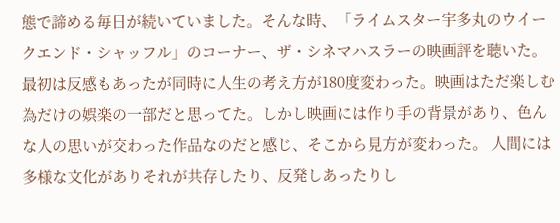態で諦める毎日が続いていました。そんな時、「ライムスター宇多丸のウイークエンド・シャッフル」のコーナー、ザ・シネマハスラーの映画評を聴いた。 最初は反感もあったが同時に人生の考え方が180度変わった。映画はただ楽しむ為だけの娯楽の一部だと思ってた。しかし映画には作り手の背景があり、色んな人の思いが交わった作品なのだと感じ、そこから見方が変わった。 人間には多様な文化がありそれが共存したり、反発しあったりし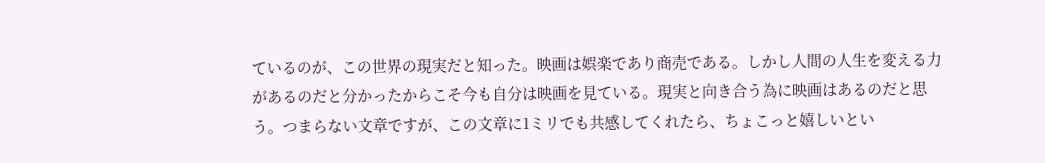ているのが、この世界の現実だと知った。映画は娯楽であり商売である。しかし人間の人生を変える力があるのだと分かったからこそ今も自分は映画を見ている。現実と向き合う為に映画はあるのだと思う。つまらない文章ですが、この文章に1ミリでも共感してくれたら、ちょこっと嬉しいとい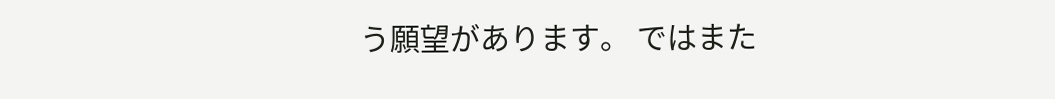う願望があります。 ではまた